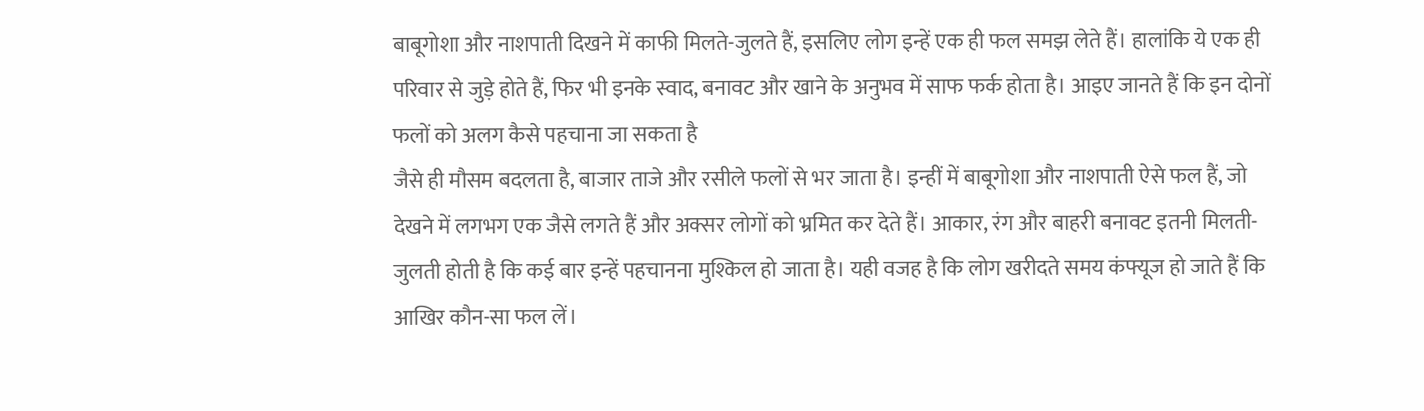बाबूगोशा और नाशपाती दिखने में काफी मिलते-जुलते हैं, इसलिए लोग इन्हें एक ही फल समझ लेते हैं। हालांकि ये एक ही परिवार से जुड़े होते हैं, फिर भी इनके स्वाद, बनावट और खाने के अनुभव में साफ फर्क होता है। आइए जानते हैं कि इन दोनों फलों को अलग कैसे पहचाना जा सकता है
जैसे ही मौसम बदलता है, बाजार ताजे और रसीले फलों से भर जाता है। इन्हीं में बाबूगोशा और नाशपाती ऐसे फल हैं, जो देखने में लगभग एक जैसे लगते हैं और अक्सर लोगों को भ्रमित कर देते हैं। आकार, रंग और बाहरी बनावट इतनी मिलती-जुलती होती है कि कई बार इन्हें पहचानना मुश्किल हो जाता है। यही वजह है कि लोग खरीदते समय कंफ्यूज हो जाते हैं कि आखिर कौन-सा फल लें।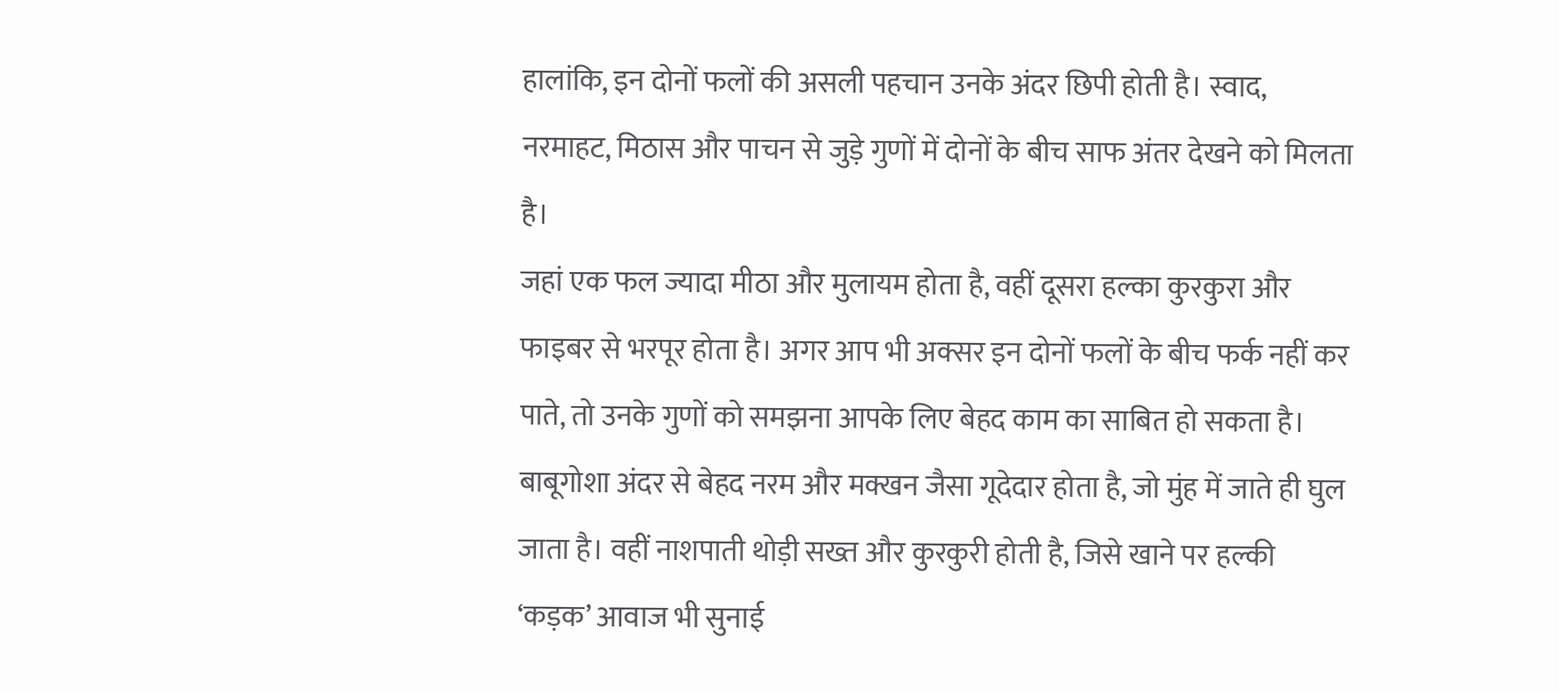हालांकि, इन दोनों फलों की असली पहचान उनके अंदर छिपी होती है। स्वाद, नरमाहट, मिठास और पाचन से जुड़े गुणों में दोनों के बीच साफ अंतर देखने को मिलता है।
जहां एक फल ज्यादा मीठा और मुलायम होता है, वहीं दूसरा हल्का कुरकुरा और फाइबर से भरपूर होता है। अगर आप भी अक्सर इन दोनों फलों के बीच फर्क नहीं कर पाते, तो उनके गुणों को समझना आपके लिए बेहद काम का साबित हो सकता है।
बाबूगोशा अंदर से बेहद नरम और मक्खन जैसा गूदेदार होता है, जो मुंह में जाते ही घुल जाता है। वहीं नाशपाती थोड़ी सख्त और कुरकुरी होती है, जिसे खाने पर हल्की ‘कड़क’ आवाज भी सुनाई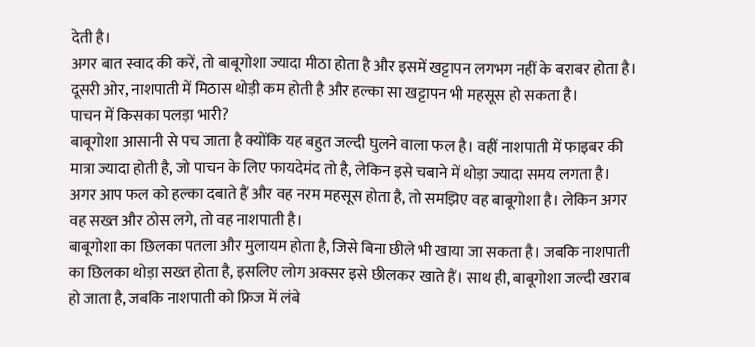देती है।
अगर बात स्वाद की करें, तो बाबूगोशा ज्यादा मीठा होता है और इसमें खट्टापन लगभग नहीं के बराबर होता है। दूसरी ओर, नाशपाती में मिठास थोड़ी कम होती है और हल्का सा खट्टापन भी महसूस हो सकता है।
पाचन में किसका पलड़ा भारी?
बाबूगोशा आसानी से पच जाता है क्योंकि यह बहुत जल्दी घुलने वाला फल है। वहीं नाशपाती में फाइबर की मात्रा ज्यादा होती है, जो पाचन के लिए फायदेमंद तो है, लेकिन इसे चबाने में थोड़ा ज्यादा समय लगता है।
अगर आप फल को हल्का दबाते हैं और वह नरम महसूस होता है, तो समझिए वह बाबूगोशा है। लेकिन अगर वह सख्त और ठोस लगे, तो वह नाशपाती है।
बाबूगोशा का छिलका पतला और मुलायम होता है, जिसे बिना छीले भी खाया जा सकता है। जबकि नाशपाती का छिलका थोड़ा सख्त होता है, इसलिए लोग अक्सर इसे छीलकर खाते हैं। साथ ही, बाबूगोशा जल्दी खराब हो जाता है, जबकि नाशपाती को फ्रिज में लंबे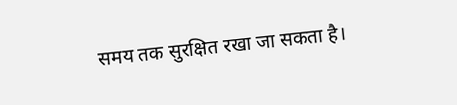समय तक सुरक्षित रखा जा सकता है।